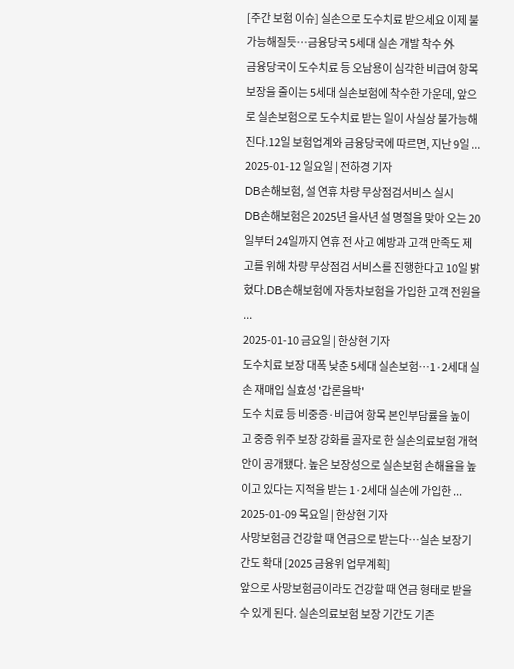[주간 보험 이슈] 실손으로 도수치료 받으세요 이제 불가능해질듯…금융당국 5세대 실손 개발 착수 外
금융당국이 도수치료 등 오남용이 심각한 비급여 항목 보장을 줄이는 5세대 실손보험에 착수한 가운데, 앞으로 실손보험으로 도수치료 받는 일이 사실상 불가능해진다.12일 보험업계와 금융당국에 따르면, 지난 9일 ...
2025-01-12 일요일 | 전하경 기자
DB손해보험, 설 연휴 차량 무상점검서비스 실시
DB손해보험은 2025년 을사년 설 명절을 맞아 오는 20일부터 24일까지 연휴 전 사고 예방과 고객 만족도 제고를 위해 차량 무상점검 서비스를 진행한다고 10일 밝혔다.DB손해보험에 자동차보험을 가입한 고객 전원을 ...
2025-01-10 금요일 | 한상현 기자
도수치료 보장 대폭 낮춘 5세대 실손보험…1·2세대 실손 재매입 실효성 '갑론을박'
도수 치료 등 비중증·비급여 항목 본인부담률을 높이고 중증 위주 보장 강화를 골자로 한 실손의료보험 개혁안이 공개됐다. 높은 보장성으로 실손보험 손해율을 높이고 있다는 지적을 받는 1·2세대 실손에 가입한 ...
2025-01-09 목요일 | 한상현 기자
사망보험금 건강할 때 연금으로 받는다…실손 보장기간도 확대 [2025 금융위 업무계획]
앞으로 사망보험금이라도 건강할 때 연금 형태로 받을 수 있게 된다. 실손의료보험 보장 기간도 기존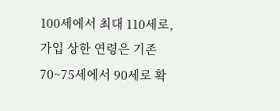100세에서 최대 110세로, 가입 상한 연령은 기존 70~75세에서 90세로 확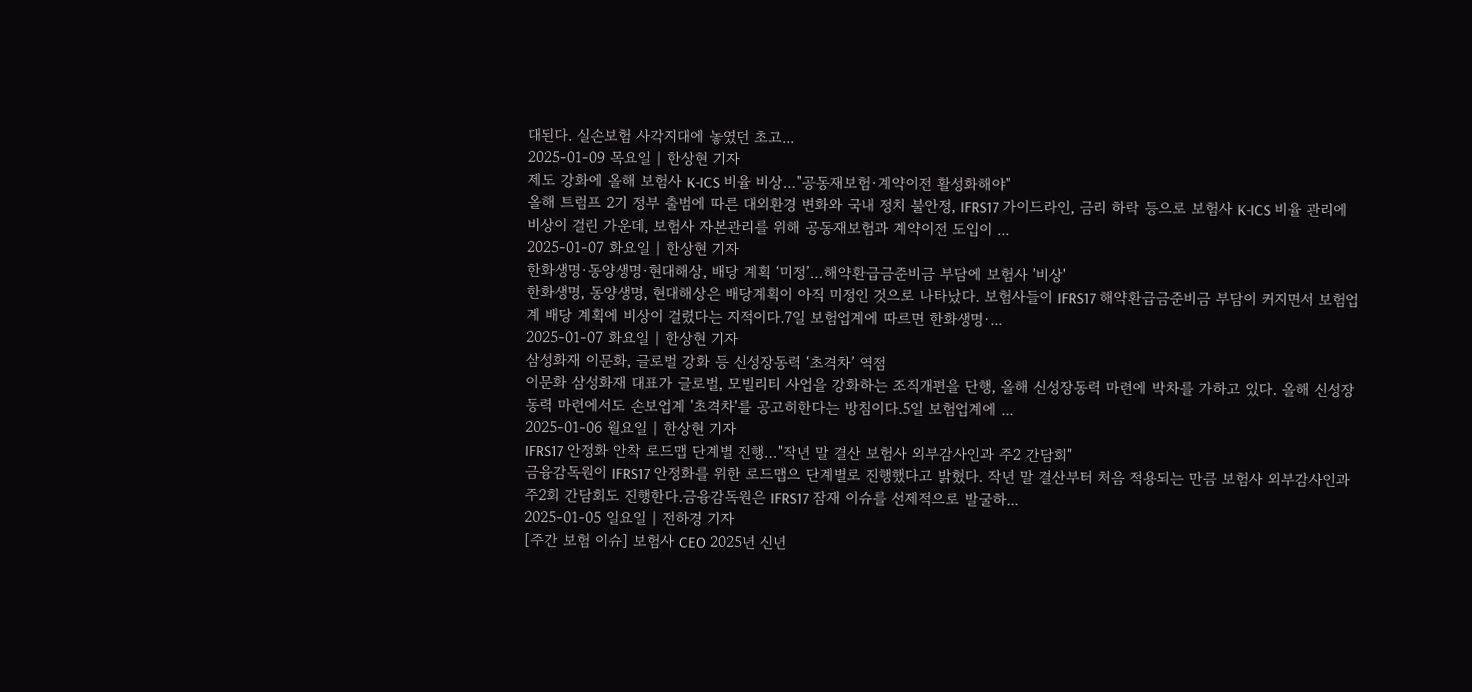대된다. 실손보험 사각지대에 놓였던 초고...
2025-01-09 목요일 | 한상현 기자
제도 강화에 올해 보험사 K-ICS 비율 비상…"공동재보험·계약이전 활성화해야"
올해 트럼프 2기 정부 출범에 따른 대외환경 변화와 국내 정치 불안정, IFRS17 가이드라인, 금리 하락 등으로 보험사 K-ICS 비율 관리에 비상이 걸린 가운데, 보험사 자본관리를 위해 공동재보험과 계약이전 도입이 ...
2025-01-07 화요일 | 한상현 기자
한화생명·동양생명·현대해상, 배당 계획 ‘미정’…해약환급금준비금 부담에 보험사 '비상'
한화생명, 동양생명, 현대해상은 배당계획이 아직 미정인 것으로 나타났다. 보험사들이 IFRS17 해약환급금준비금 부담이 커지면서 보험업계 배당 계획에 비상이 걸렸다는 지적이다.7일 보험업계에 따르면 한화생명·...
2025-01-07 화요일 | 한상현 기자
삼성화재 이문화, 글로벌 강화 등 신성장동력 ‘초격차’ 역점
이문화 삼성화재 대표가 글로벌, 모빌리티 사업을 강화하는 조직개편을 단행, 올해 신성장동력 마련에 박차를 가하고 있다. 올해 신성장동력 마련에서도 손보업계 '초격차'를 공고히한다는 방침이다.5일 보험업계에 ...
2025-01-06 월요일 | 한상현 기자
IFRS17 안정화 안착 로드맵 단계별 진행…"작년 말 결산 보험사 외부감사인과 주2 간담회"
금융감독원이 IFRS17 안정화를 위한 로드맵으 단계별로 진행했다고 밝혔다. 작년 말 결산부터 처음 적용되는 만큼 보험사 외부감사인과 주2회 간담회도 진행한다.금융감독원은 IFRS17 잠재 이슈를 선제적으로 발굴하...
2025-01-05 일요일 | 전하경 기자
[주간 보험 이슈] 보험사 CEO 2025년 신년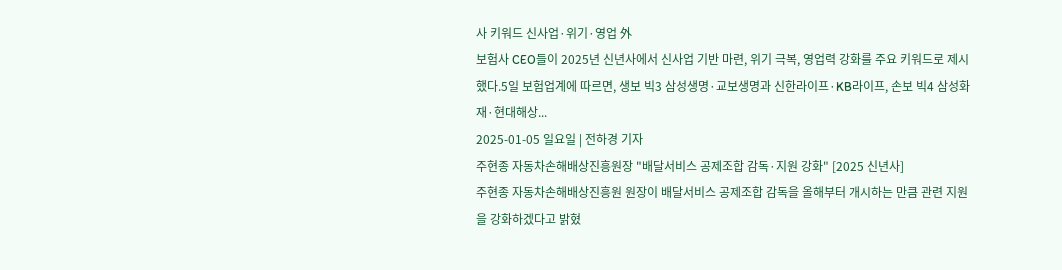사 키워드 신사업·위기·영업 外
보험사 CEO들이 2025년 신년사에서 신사업 기반 마련, 위기 극복, 영업력 강화를 주요 키워드로 제시했다.5일 보험업계에 따르면, 생보 빅3 삼성생명·교보생명과 신한라이프·KB라이프, 손보 빅4 삼성화재·현대해상...
2025-01-05 일요일 | 전하경 기자
주현종 자동차손해배상진흥원장 "배달서비스 공제조합 감독·지원 강화" [2025 신년사]
주현종 자동차손해배상진흥원 원장이 배달서비스 공제조합 감독을 올해부터 개시하는 만큼 관련 지원을 강화하겠다고 밝혔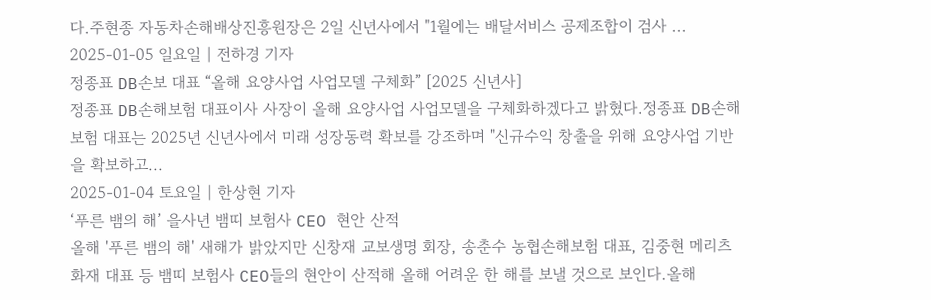다.주현종 자동차손해배상진흥원장은 2일 신년사에서 "1월에는 배달서비스 공제조합이 검사 ...
2025-01-05 일요일 | 전하경 기자
정종표 DB손보 대표 “올해 요양사업 사업모델 구체화” [2025 신년사]
정종표 DB손해보험 대표이사 사장이 올해 요양사업 사업모델을 구체화하겠다고 밝혔다.정종표 DB손해보험 대표는 2025년 신년사에서 미래 성장동력 확보를 강조하며 "신규수익 창출을 위해 요양사업 기반을 확보하고...
2025-01-04 토요일 | 한상현 기자
‘푸른 뱀의 해’ 을사년 뱀띠 보험사 CEO 현안 산적
올해 '푸른 뱀의 해' 새해가 밝았지만 신창재 교보생명 회장, 송춘수 농협손해보험 대표, 김중현 메리츠화재 대표 등 뱀띠 보험사 CEO들의 현안이 산적해 올해 어려운 한 해를 보낼 것으로 보인다.올해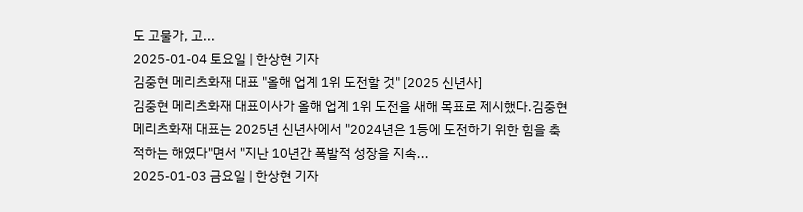도 고물가, 고...
2025-01-04 토요일 | 한상현 기자
김중현 메리츠화재 대표 "올해 업계 1위 도전할 것" [2025 신년사]
김중현 메리츠화재 대표이사가 올해 업계 1위 도전을 새해 목표로 제시했다.김중현 메리츠화재 대표는 2025년 신년사에서 "2024년은 1등에 도전하기 위한 힘을 축적하는 해였다"면서 "지난 10년간 폭발적 성장을 지속...
2025-01-03 금요일 | 한상현 기자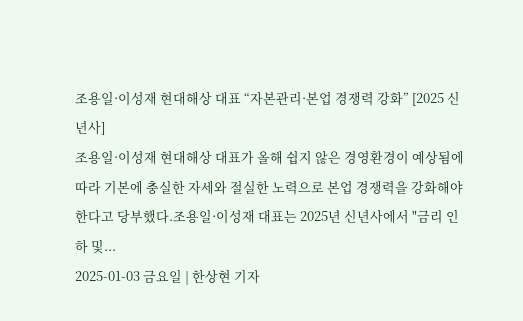조용일·이성재 현대해상 대표 “자본관리·본업 경쟁력 강화” [2025 신년사]
조용일·이성재 현대해상 대표가 올해 쉽지 않은 경영환경이 예상됨에 따라 기본에 충실한 자세와 절실한 노력으로 본업 경쟁력을 강화해야 한다고 당부했다.조용일·이성재 대표는 2025년 신년사에서 "금리 인하 및...
2025-01-03 금요일 | 한상현 기자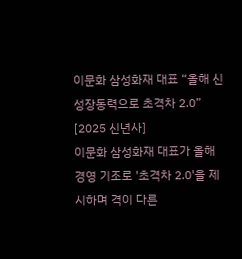이문화 삼성화재 대표 “올해 신성장동력으로 초격차 2.0” [2025 신년사]
이문화 삼성화재 대표가 올해 경영 기조로 '초격차 2.0'을 제시하며 격이 다른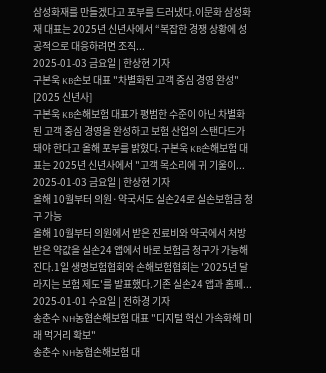삼성화재를 만들겠다고 포부를 드러냈다.이문화 삼성화재 대표는 2025년 신년사에서 “복잡한 경쟁 상황에 성공적으로 대응하려면 조직...
2025-01-03 금요일 | 한상현 기자
구본욱 KB손보 대표 "차별화된 고객 중심 경영 완성" [2025 신년사]
구본욱 KB손해보험 대표가 평범한 수준이 아닌 차별화된 고객 중심 경영을 완성하고 보험 산업의 스탠다드가 돼야 한다고 올해 포부를 밝혔다.구본욱 KB손해보험 대표는 2025년 신년사에서 "고객 목소리에 귀 기울이...
2025-01-03 금요일 | 한상현 기자
올해 10월부터 의원·약국서도 실손24로 실손보험금 청구 가능
올해 10월부터 의원에서 받은 진료비와 약국에서 처방받은 약값을 실손24 앱에서 바로 보험금 청구가 가능해진다.1일 생명보험협회와 손해보험협회는 '2025년 달라지는 보험 제도'를 발표했다.기존 실손24 앱과 홈페...
2025-01-01 수요일 | 전하경 기자
송춘수 NH농협손해보험 대표 "디지털 혁신 가속화해 미래 먹거리 확보"
송춘수 NH농협손해보험 대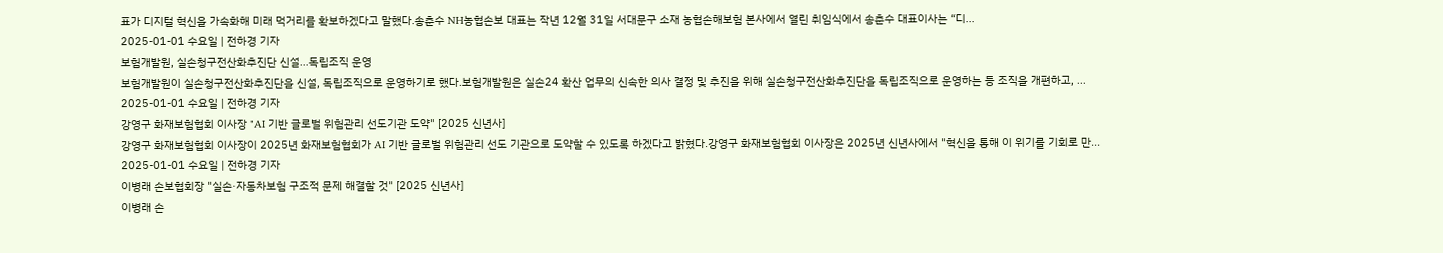표가 디지털 혁신을 가속화해 미래 먹거리를 확보하겠다고 말했다.송춘수 NH농협손보 대표는 작년 12월 31일 서대문구 소재 농협손해보험 본사에서 열린 취임식에서 송춘수 대표이사는 “디...
2025-01-01 수요일 | 전하경 기자
보험개발원, 실손청구전산화추진단 신설…독립조직 운영
보험개발원이 실손청구전산화추진단을 신설, 독립조직으로 운영하기로 했다.보험개발원은 실손24 확산 업무의 신속한 의사 결정 및 추진을 위해 실손청구전산화추진단을 독립조직으로 운영하는 등 조직을 개편하고, ...
2025-01-01 수요일 | 전하경 기자
강영구 화재보험협회 이사장 "AI 기반 글로벌 위험관리 선도기관 도약" [2025 신년사]
강영구 화재보험협회 이사장이 2025년 화재보험협회가 AI 기반 글로벌 위험관리 선도 기관으로 도약할 수 있도록 하겠다고 밝혔다.강영구 화재보험협회 이사장은 2025년 신년사에서 "혁신을 통해 이 위기를 기회로 만...
2025-01-01 수요일 | 전하경 기자
이병래 손보협회장 "실손·자동차보험 구조적 문제 해결할 것" [2025 신년사]
이병래 손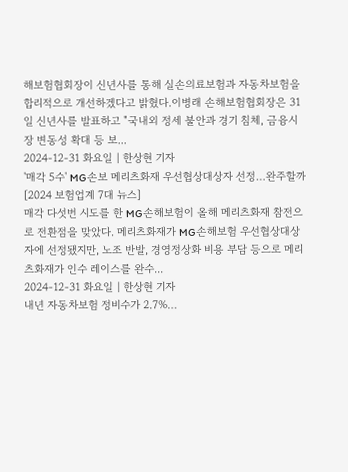해보험협회장이 신년사를 통해 실손의료보험과 자동차보험을 합리적으로 개선하겠다고 밝혔다.이병래 손해보험협회장은 31일 신년사를 발표하고 "국내외 정세 불안과 경기 침체, 금융시장 변동성 확대 등 보...
2024-12-31 화요일 | 한상현 기자
'매각 5수' MG손보 메리츠화재 우선협상대상자 선정…완주할까 [2024 보험업계 7대 뉴스]
매각 다섯번 시도를 한 MG손해보험이 올해 메리츠화재 참전으로 전환점을 맞았다. 메리츠화재가 MG손해보험 우선협상대상자에 선정됐지만, 노조 반발, 경영정상화 비용 부담 등으로 메리츠화재가 인수 레이스를 완수...
2024-12-31 화요일 | 한상현 기자
내년 자동차보험 정비수가 2.7%…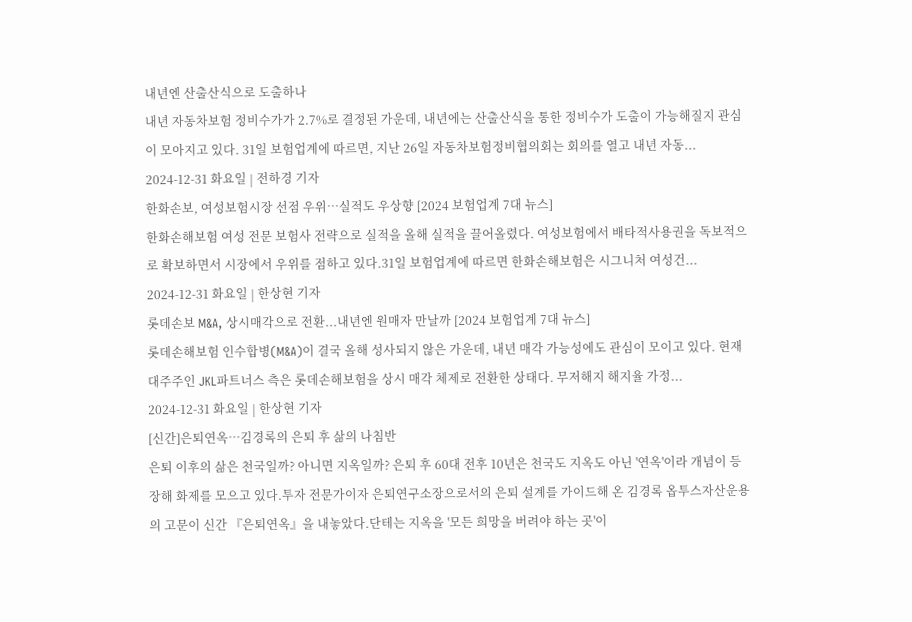내년엔 산출산식으로 도출하나
내년 자동차보험 정비수가가 2.7%로 결정된 가운데, 내년에는 산출산식을 통한 정비수가 도출이 가능해질지 관심이 모아지고 있다. 31일 보험업계에 따르면, 지난 26일 자동차보험정비협의회는 회의를 열고 내년 자동...
2024-12-31 화요일 | 전하경 기자
한화손보, 여성보험시장 선점 우위…실적도 우상향 [2024 보험업계 7대 뉴스]
한화손해보험 여성 전문 보험사 전략으로 실적을 올해 실적을 끌어올렸다. 여성보험에서 배타적사용권을 독보적으로 확보하면서 시장에서 우위를 점하고 있다.31일 보험업계에 따르면 한화손해보험은 시그니처 여성건...
2024-12-31 화요일 | 한상현 기자
롯데손보 M&A, 상시매각으로 전환...내년엔 원매자 만날까 [2024 보험업계 7대 뉴스]
롯데손해보험 인수합병(M&A)이 결국 올해 성사되지 않은 가운데, 내년 매각 가능성에도 관심이 모이고 있다. 현재 대주주인 JKL파트너스 측은 롯데손해보험을 상시 매각 체제로 전환한 상태다. 무저해지 해지율 가정...
2024-12-31 화요일 | 한상현 기자
[신간]은퇴연옥…김경록의 은퇴 후 삶의 나침반
은퇴 이후의 삶은 천국일까? 아니면 지옥일까? 은퇴 후 60대 전후 10년은 천국도 지옥도 아닌 '연옥'이라 개념이 등장해 화제를 모으고 있다.투자 전문가이자 은퇴연구소장으로서의 은퇴 설계를 가이드해 온 김경록 옵투스자산운용의 고문이 신간 『은퇴연옥』을 내놓았다.단테는 지옥을 '모든 희망을 버려야 하는 곳'이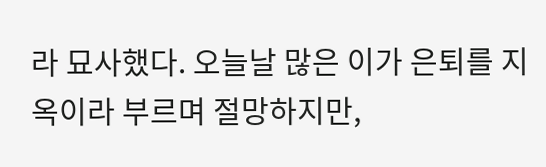라 묘사했다. 오늘날 많은 이가 은퇴를 지옥이라 부르며 절망하지만,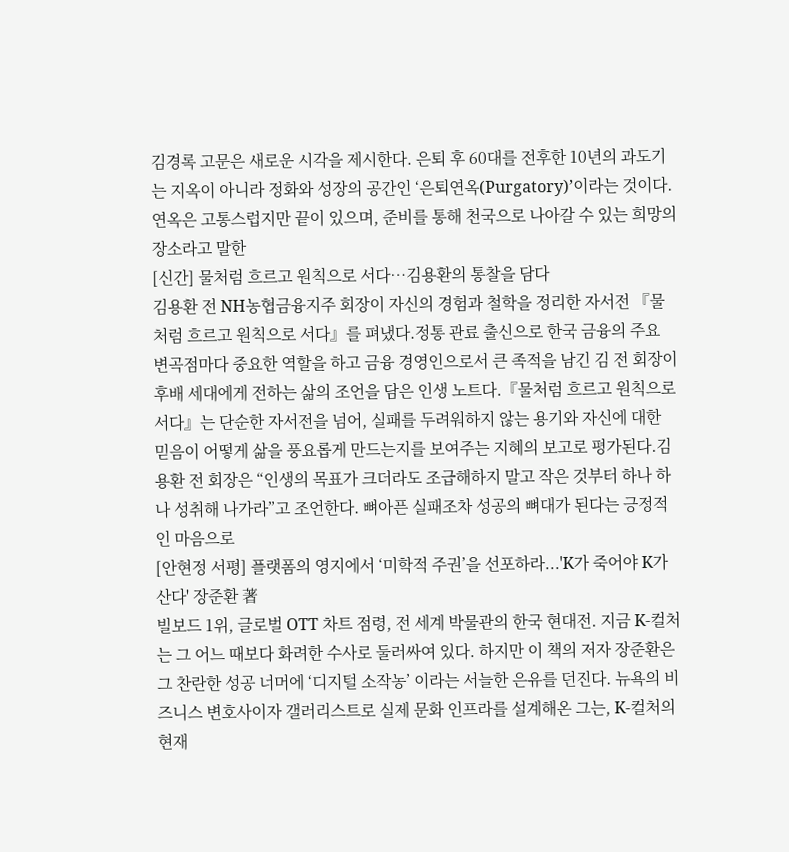김경록 고문은 새로운 시각을 제시한다. 은퇴 후 60대를 전후한 10년의 과도기는 지옥이 아니라 정화와 성장의 공간인 ‘은퇴연옥(Purgatory)’이라는 것이다. 연옥은 고통스럽지만 끝이 있으며, 준비를 통해 천국으로 나아갈 수 있는 희망의 장소라고 말한
[신간] 물처럼 흐르고 원칙으로 서다…김용환의 통찰을 담다
김용환 전 NH농협금융지주 회장이 자신의 경험과 철학을 정리한 자서전 『물처럼 흐르고 원칙으로 서다』를 펴냈다.정통 관료 출신으로 한국 금융의 주요 변곡점마다 중요한 역할을 하고 금융 경영인으로서 큰 족적을 남긴 김 전 회장이 후배 세대에게 전하는 삶의 조언을 담은 인생 노트다.『물처럼 흐르고 원칙으로 서다』는 단순한 자서전을 넘어, 실패를 두려워하지 않는 용기와 자신에 대한 믿음이 어떻게 삶을 풍요롭게 만드는지를 보여주는 지혜의 보고로 평가된다.김용환 전 회장은 “인생의 목표가 크더라도 조급해하지 말고 작은 것부터 하나 하나 성취해 나가라”고 조언한다. 뼈아픈 실패조차 성공의 뼈대가 된다는 긍정적인 마음으로
[안현정 서평] 플랫폼의 영지에서 ‘미학적 주권’을 선포하라...'K가 죽어야 K가 산다' 장준환 著
빌보드 1위, 글로벌 OTT 차트 점령, 전 세계 박물관의 한국 현대전. 지금 K-컬처는 그 어느 때보다 화려한 수사로 둘러싸여 있다. 하지만 이 책의 저자 장준환은 그 찬란한 성공 너머에 ‘디지털 소작농’ 이라는 서늘한 은유를 던진다. 뉴욕의 비즈니스 변호사이자 갤러리스트로 실제 문화 인프라를 설계해온 그는, K-컬처의 현재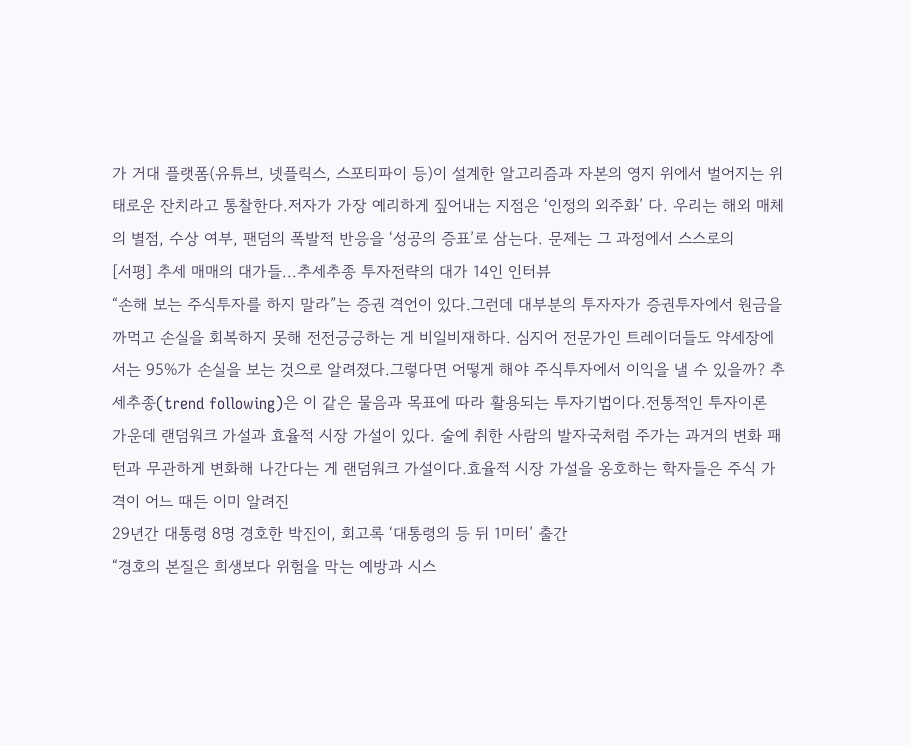가 거대 플랫폼(유튜브, 넷플릭스, 스포티파이 등)이 설계한 알고리즘과 자본의 영지 위에서 벌어지는 위태로운 잔치라고 통찰한다.저자가 가장 예리하게 짚어내는 지점은 ‘인정의 외주화’ 다. 우리는 해외 매체의 별점, 수상 여부, 팬덤의 폭발적 반응을 ‘성공의 증표’로 삼는다. 문제는 그 과정에서 스스로의
[서평] 추세 매매의 대가들...추세추종 투자전략의 대가 14인 인터뷰
“손해 보는 주식투자를 하지 말라”는 증권 격언이 있다.그런데 대부분의 투자자가 증권투자에서 원금을 까먹고 손실을 회복하지 못해 전전긍긍하는 게 비일비재하다. 심지어 전문가인 트레이더들도 약세장에서는 95%가 손실을 보는 것으로 알려졌다.그렇다면 어떻게 해야 주식투자에서 이익을 낼 수 있을까? 추세추종(trend following)은 이 같은 물음과 목표에 따라 활용되는 투자기법이다.전통적인 투자이론 가운데 랜덤워크 가설과 효율적 시장 가설이 있다. 술에 취한 사람의 발자국처럼 주가는 과거의 변화 패턴과 무관하게 변화해 나간다는 게 랜덤워크 가설이다.효율적 시장 가설을 옹호하는 학자들은 주식 가격이 어느 때든 이미 알려진
29년간 대통령 8명 경호한 박진이, 회고록 ‘대통령의 등 뒤 1미터’ 출간
“경호의 본질은 희생보다 위험을 막는 예방과 시스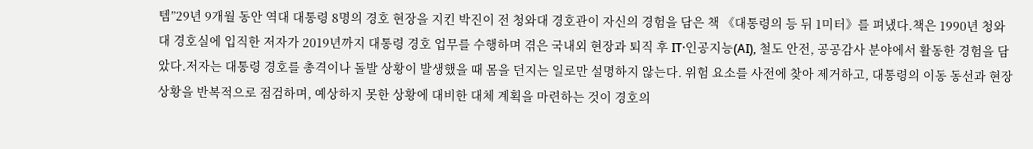템”29년 9개월 동안 역대 대통령 8명의 경호 현장을 지킨 박진이 전 청와대 경호관이 자신의 경험을 담은 책 《대통령의 등 뒤 1미터》를 펴냈다.책은 1990년 청와대 경호실에 입직한 저자가 2019년까지 대통령 경호 업무를 수행하며 겪은 국내외 현장과 퇴직 후 IT·인공지능(AI), 철도 안전, 공공감사 분야에서 활동한 경험을 담았다.저자는 대통령 경호를 총격이나 돌발 상황이 발생했을 때 몸을 던지는 일로만 설명하지 않는다. 위험 요소를 사전에 찾아 제거하고, 대통령의 이동 동선과 현장 상황을 반복적으로 점검하며, 예상하지 못한 상황에 대비한 대체 계획을 마련하는 것이 경호의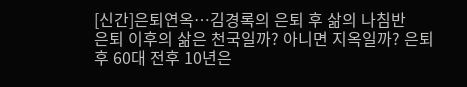[신간]은퇴연옥…김경록의 은퇴 후 삶의 나침반
은퇴 이후의 삶은 천국일까? 아니면 지옥일까? 은퇴 후 60대 전후 10년은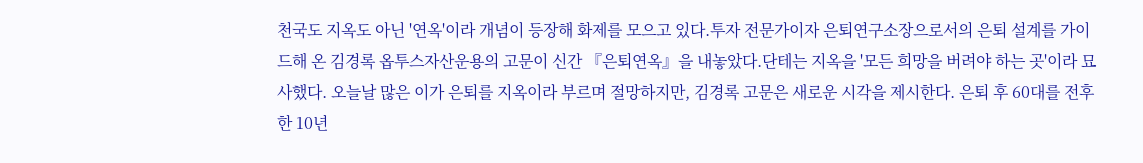천국도 지옥도 아닌 '연옥'이라 개념이 등장해 화제를 모으고 있다.투자 전문가이자 은퇴연구소장으로서의 은퇴 설계를 가이드해 온 김경록 옵투스자산운용의 고문이 신간 『은퇴연옥』을 내놓았다.단테는 지옥을 '모든 희망을 버려야 하는 곳'이라 묘사했다. 오늘날 많은 이가 은퇴를 지옥이라 부르며 절망하지만, 김경록 고문은 새로운 시각을 제시한다. 은퇴 후 60대를 전후한 10년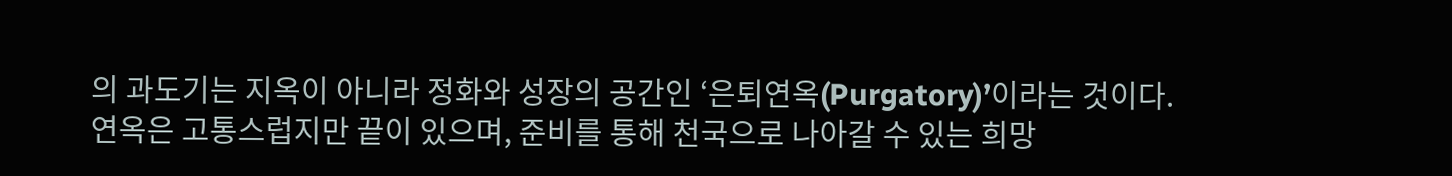의 과도기는 지옥이 아니라 정화와 성장의 공간인 ‘은퇴연옥(Purgatory)’이라는 것이다. 연옥은 고통스럽지만 끝이 있으며, 준비를 통해 천국으로 나아갈 수 있는 희망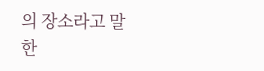의 장소라고 말한